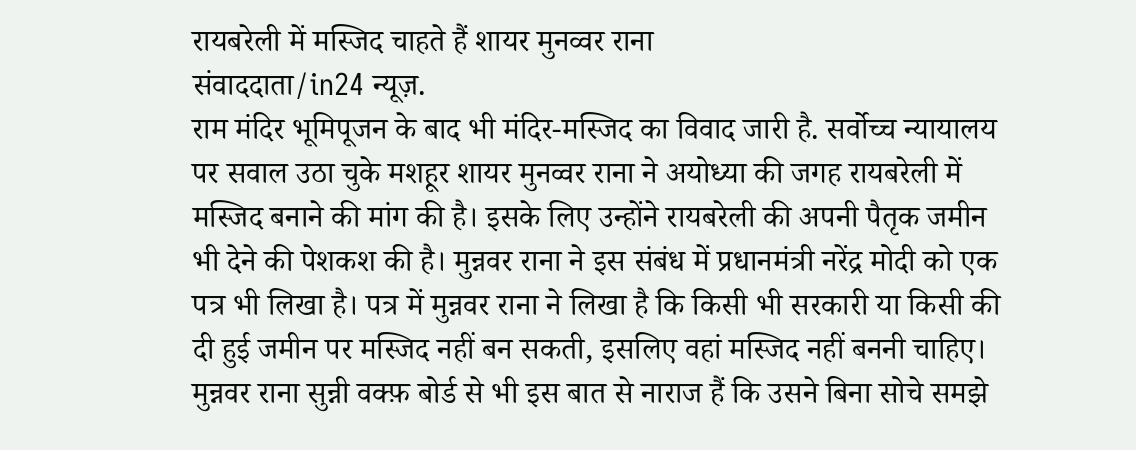रायबरेली में मस्जिद चाहते हैं शायर मुनव्वर राना
संवाददाता/in24 न्यूज़.
राम मंदिर भूमिपूजन के बाद भी मंदिर-मस्जिद का विवाद जारी है. सर्वोच्च न्यायालय पर सवाल उठा चुके मशहूर शायर मुनव्वर राना ने अयोध्या की जगह रायबरेली में मस्जिद बनाने की मांग की है। इसके लिए उन्होंने रायबरेली की अपनी पैतृक जमीन भी देने की पेशकश की है। मुन्नवर राना ने इस संबंध में प्रधानमंत्री नरेंद्र मोदी को एक पत्र भी लिखा है। पत्र में मुन्नवर राना ने लिखा है कि किसी भी सरकारी या किसी की दी हुई जमीन पर मस्जिद नहीं बन सकती, इसलिए वहां मस्जिद नहीं बननी चाहिए। मुन्नवर राना सुन्नी वक्फ़ बोर्ड से भी इस बात से नाराज हैं कि उसने बिना सोचे समझे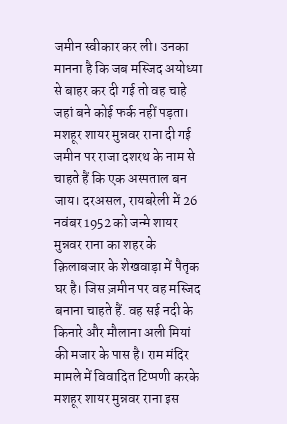जमीन स्वीकार कर ली। उनका मानना है कि जब मस्जिद अयोध्या से बाहर कर दी गई तो वह चाहे जहां बने कोई फर्क नहीं पड़ता। मशहूर शायर मुन्नवर राना दी गई जमीन पर राजा दशरथ के नाम से चाहते हैं कि एक अस्पताल बन जाय। दरअसल, रायबरेली में 26 नवंबर 1952 को जन्मे शायर मुन्नवर राना का शहर के क़िलाबजार के शेखवाड़ा में पैतृक घर है। जिस ज़मीन पर वह मस्जिद बनाना चाहते हैं. वह सई नदी के किनारे और मौलाना अली मियां की मजार के पास है। राम मंदिर मामले में विवादित टिप्पणी करके मशहूर शायर मुन्नवर राना इस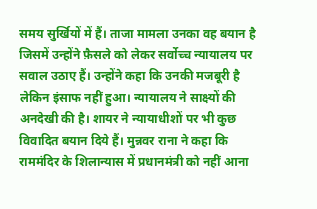समय सुर्खियों में हैं। ताजा मामला उनका वह बयान है जिसमें उन्होंने फ़ैसले को लेकर सर्वोच्च न्यायालय पर सवाल उठाए हैं। उन्होंने कहा कि उनकी मजबूरी है लेकिन इंसाफ नहीं हुआ। न्यायालय ने साक्ष्यों की अनदेखी की है। शायर ने न्यायाधीशों पर भी कुछ विवादित बयान दिये हैं। मुन्नवर राना ने कहा कि राममंदिर के शिलान्यास में प्रधानमंत्री को नहीं आना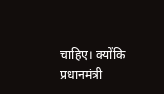चाहिए। क्योंकि प्रधानमंत्री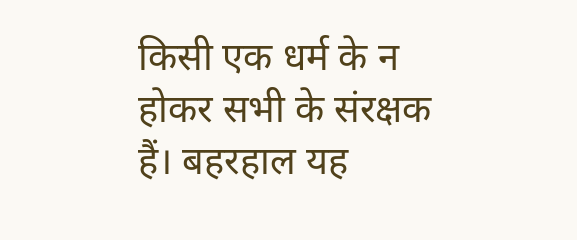किसी एक धर्म के न होकर सभी के संरक्षक हैं। बहरहाल यह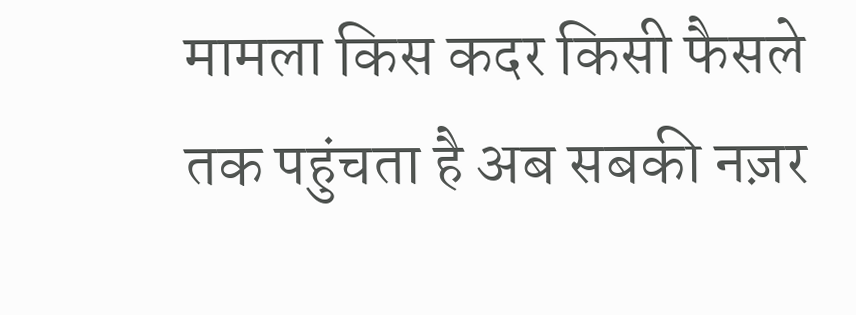मामला किस कदर किसी फैसले तक पहुंचता है अब सबकी नज़र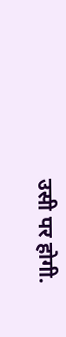उसी पर होगी.